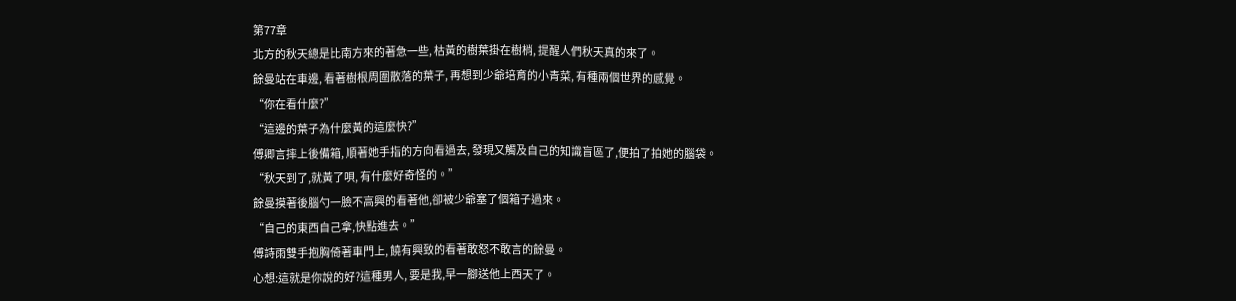第77章
北方的秋天總是比南方來的著急一些, 枯黃的樹葉掛在樹梢, 提醒人們秋天真的來了。
餘曼站在車邊, 看著樹根周圍散落的葉子, 再想到少爺培育的小青菜, 有種兩個世界的感覺。
“你在看什麼?”
“這邊的葉子為什麼黃的這麼快?”
傅卿言摔上後備箱, 順著她手指的方向看過去, 發現又觸及自己的知識盲區了,便拍了拍她的腦袋。
“秋天到了,就黃了唄, 有什麼好奇怪的。”
餘曼摸著後腦勺一臉不高興的看著他,卻被少爺塞了個箱子過來。
“自己的東西自己拿,快點進去。”
傅詩雨雙手抱胸倚著車門上, 饒有興致的看著敢怒不敢言的餘曼。
心想:這就是你說的好?這種男人, 要是我,早一腳送他上西天了。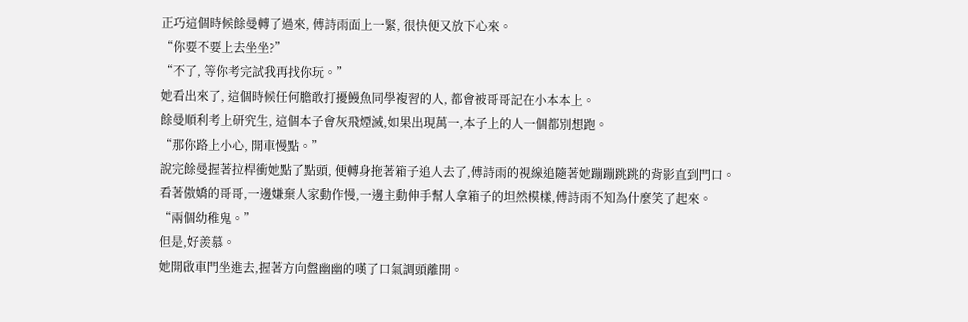正巧這個時候餘曼轉了過來, 傅詩雨面上一緊, 很快便又放下心來。
“你要不要上去坐坐?”
“不了, 等你考完試我再找你玩。”
她看出來了, 這個時候任何膽敢打擾鰻魚同學複習的人, 都會被哥哥記在小本本上。
餘曼順利考上研究生, 這個本子會灰飛煙滅,如果出現萬一,本子上的人一個都別想跑。
“那你路上小心, 開車慢點。”
說完餘曼握著拉桿衝她點了點頭, 便轉身拖著箱子追人去了,傅詩雨的視線追隨著她蹦蹦跳跳的背影直到門口。
看著傲嬌的哥哥,一邊嫌棄人家動作慢,一邊主動伸手幫人拿箱子的坦然模樣,傅詩雨不知為什麼笑了起來。
“兩個幼稚鬼。”
但是,好羨慕。
她開啟車門坐進去,握著方向盤幽幽的嘆了口氣調頭離開。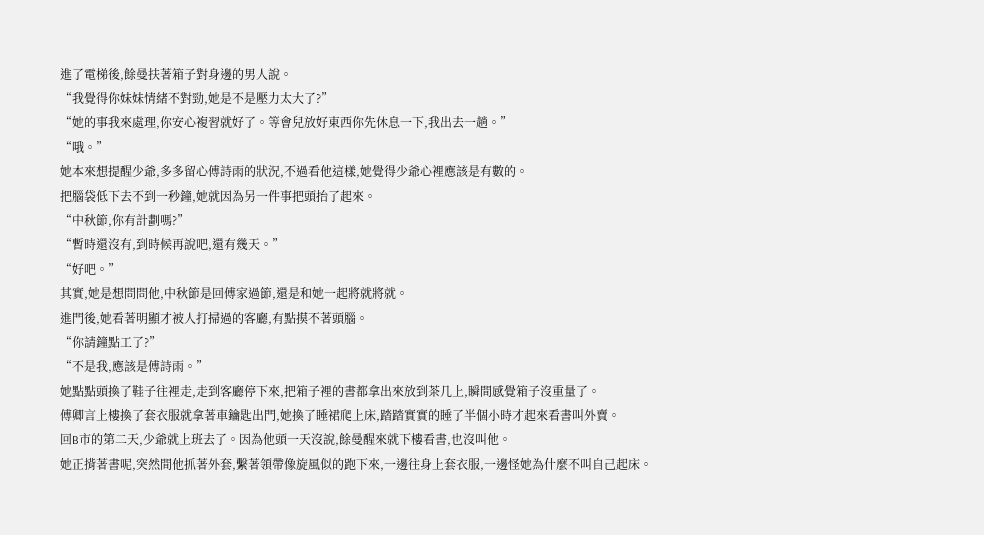進了電梯後,餘曼扶著箱子對身邊的男人說。
“我覺得你妹妹情緒不對勁,她是不是壓力太大了?”
“她的事我來處理,你安心複習就好了。等會兒放好東西你先休息一下,我出去一趟。”
“哦。”
她本來想提醒少爺,多多留心傅詩雨的狀況,不過看他這樣,她覺得少爺心裡應該是有數的。
把腦袋低下去不到一秒鐘,她就因為另一件事把頭抬了起來。
“中秋節,你有計劃嗎?”
“暫時還沒有,到時候再說吧,還有幾天。”
“好吧。”
其實,她是想問問他,中秋節是回傅家過節,還是和她一起將就將就。
進門後,她看著明顯才被人打掃過的客廳,有點摸不著頭腦。
“你請鐘點工了?”
“不是我,應該是傅詩雨。”
她點點頭換了鞋子往裡走,走到客廳停下來,把箱子裡的書都拿出來放到茶几上,瞬間感覺箱子沒重量了。
傅卿言上樓換了套衣服就拿著車鑰匙出門,她換了睡裙爬上床,踏踏實實的睡了半個小時才起來看書叫外賣。
回B市的第二天,少爺就上班去了。因為他頭一天沒說,餘曼醒來就下樓看書,也沒叫他。
她正揹著書呢,突然間他抓著外套,繫著領帶像旋風似的跑下來,一邊往身上套衣服,一邊怪她為什麼不叫自己起床。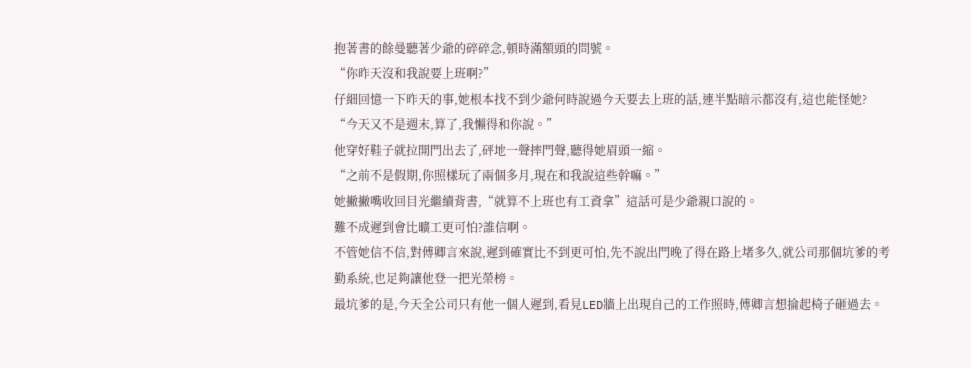抱著書的餘曼聽著少爺的碎碎念,頓時滿額頭的問號。
“你昨天沒和我說要上班啊?”
仔細回憶一下昨天的事,她根本找不到少爺何時說過今天要去上班的話,連半點暗示都沒有,這也能怪她?
“今天又不是週末,算了,我懶得和你說。”
他穿好鞋子就拉開門出去了,砰地一聲摔門聲,聽得她眉頭一縮。
“之前不是假期,你照樣玩了兩個多月,現在和我說這些幹嘛。”
她撇撇嘴收回目光繼續背書,“就算不上班也有工資拿”這話可是少爺親口說的。
難不成遲到會比曠工更可怕?誰信啊。
不管她信不信,對傅卿言來說,遲到確實比不到更可怕,先不說出門晚了得在路上堵多久,就公司那個坑爹的考勤系統,也足夠讓他登一把光榮榜。
最坑爹的是,今天全公司只有他一個人遲到,看見LED牆上出現自己的工作照時,傅卿言想掄起椅子砸過去。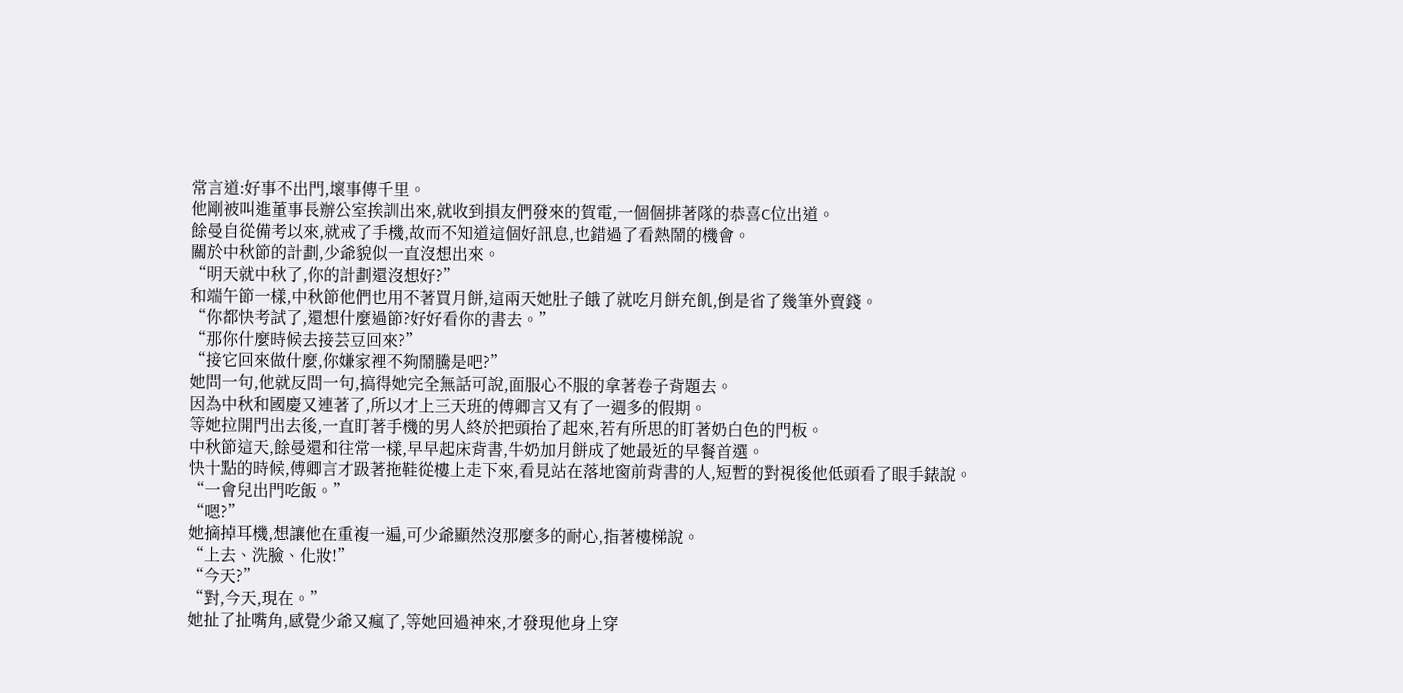常言道:好事不出門,壞事傳千里。
他剛被叫進董事長辦公室挨訓出來,就收到損友們發來的賀電,一個個排著隊的恭喜C位出道。
餘曼自從備考以來,就戒了手機,故而不知道這個好訊息,也錯過了看熱鬧的機會。
關於中秋節的計劃,少爺貌似一直沒想出來。
“明天就中秋了,你的計劃還沒想好?”
和端午節一樣,中秋節他們也用不著買月餅,這兩天她肚子餓了就吃月餅充飢,倒是省了幾筆外賣錢。
“你都快考試了,還想什麼過節?好好看你的書去。”
“那你什麼時候去接芸豆回來?”
“接它回來做什麼,你嫌家裡不夠鬧騰是吧?”
她問一句,他就反問一句,搞得她完全無話可說,面服心不服的拿著卷子背題去。
因為中秋和國慶又連著了,所以才上三天班的傅卿言又有了一週多的假期。
等她拉開門出去後,一直盯著手機的男人終於把頭抬了起來,若有所思的盯著奶白色的門板。
中秋節這天,餘曼還和往常一樣,早早起床背書,牛奶加月餅成了她最近的早餐首選。
快十點的時候,傅卿言才趿著拖鞋從樓上走下來,看見站在落地窗前背書的人,短暫的對視後他低頭看了眼手錶說。
“一會兒出門吃飯。”
“嗯?”
她摘掉耳機,想讓他在重複一遍,可少爺顯然沒那麼多的耐心,指著樓梯說。
“上去、洗臉、化妝!”
“今天?”
“對,今天,現在。”
她扯了扯嘴角,感覺少爺又瘋了,等她回過神來,才發現他身上穿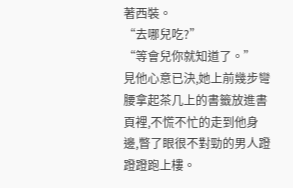著西裝。
“去哪兒吃?”
“等會兒你就知道了。”
見他心意已決,她上前幾步彎腰拿起茶几上的書籤放進書頁裡,不慌不忙的走到他身邊,瞥了眼很不對勁的男人蹬蹬蹬跑上樓。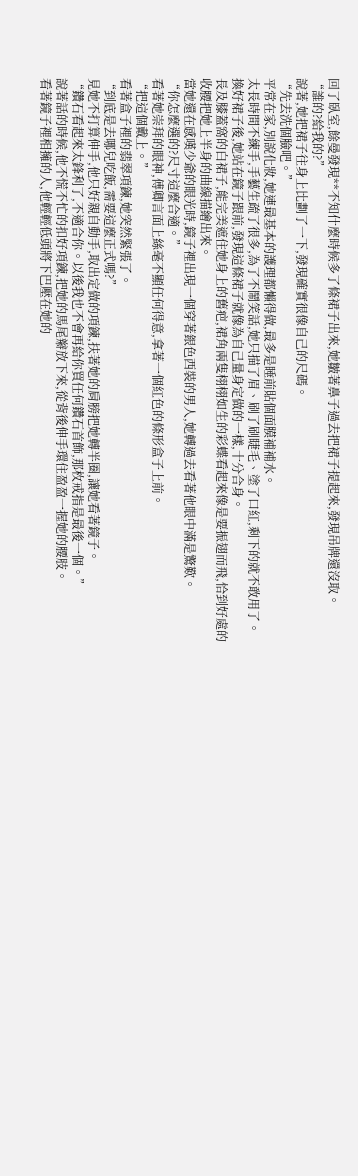回了臥室,餘曼發現**不知什麼時候多了條裙子出來,她皺著鼻子過去把裙子提起來,發現吊牌還沒取。
“誰的?給我的?”
說著,她把裙子往身上比劃了一下,發現確實很像自己的尺碼。
“先去洗個臉吧。”
平常在家,別說化妝,她連最基本的護理都懶得做,最多是睡前貼個面膜補補水。
太長時間不練手,手藝生疏了很多,為了不鬧笑話,她只描了眉、刷了刷睫毛、塗了口紅,剩下的就不敢用了。
換好裙子後,她站在鏡子跟前,發現這條裙子就像為自己量身定做的一樣,十分合身。
長及膝蓋窩的白裙子,能完美遮住她身上的舊疤,裙角兩隻栩栩如生的彩蝶看起來像是要振翅而飛,恰到好處的收腰把她上半身的曲線描繪出來。
當她還在感嘆少爺的眼光時,鏡子裡出現一個穿著銀色西裝的男人,她轉過去看著他眼中滿是驚歎。
“你怎麼選的?尺寸這麼合適。”
看著她崇拜的眼神,傅卿言面上絲毫不顯任何得意,拿著一個紅色的條形盒子上前。
“把這個戴上。”
看著盒子裡的翡翠項鍊,她突然緊張了。
“到底是去哪兒吃飯,需要這麼正式嗎?”
見她不打算伸手,他只好親自動手,取出定做的項鍊,扶著她的肩膀把她轉半圈,讓她看著鏡子。
“鑽石看起來太鋒利了,不適合你。以後我也不會再給你買任何鑽石首飾,那枚戒指是最後一個。”
說著話的時候,他不慌不忙的扣好項鍊,把她的馬尾辮放下來,從背後伸手環住盈盈一握她的腰肢。
看著鏡子裡相擁的人,他輕輕低頭將下巴壓在她的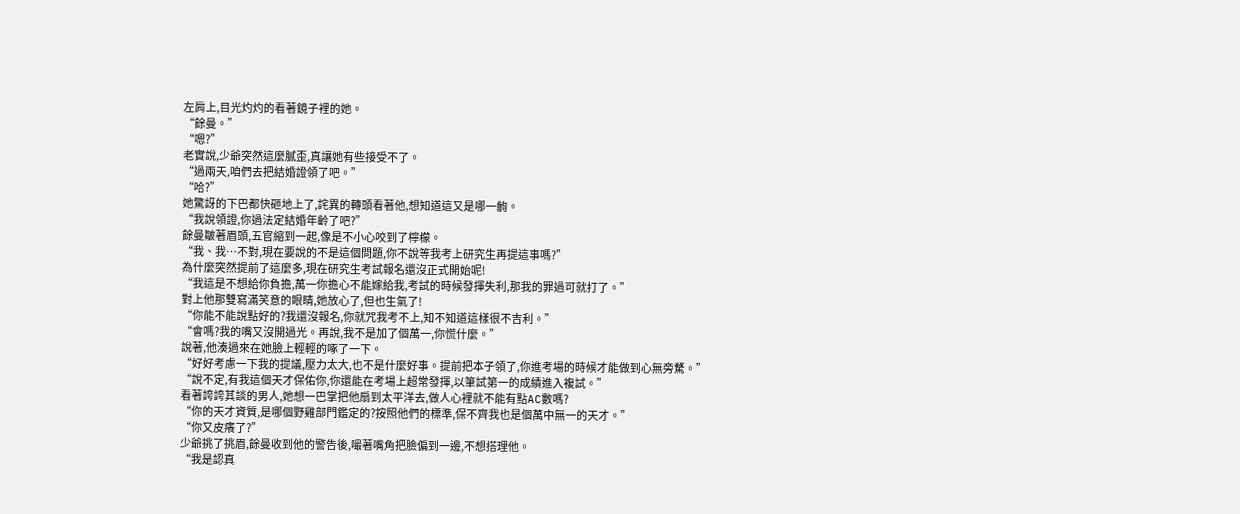左肩上,目光灼灼的看著鏡子裡的她。
“餘曼。”
“嗯?”
老實說,少爺突然這麼膩歪,真讓她有些接受不了。
“過兩天,咱們去把結婚證領了吧。”
“哈?”
她驚訝的下巴都快砸地上了,詫異的轉頭看著他,想知道這又是哪一齣。
“我說領證,你過法定結婚年齡了吧?”
餘曼皺著眉頭,五官縮到一起,像是不小心咬到了檸檬。
“我、我…不對,現在要說的不是這個問題,你不說等我考上研究生再提這事嗎?”
為什麼突然提前了這麼多,現在研究生考試報名還沒正式開始呢!
“我這是不想給你負擔,萬一你擔心不能嫁給我,考試的時候發揮失利,那我的罪過可就打了。”
對上他那雙寫滿笑意的眼睛,她放心了,但也生氣了!
“你能不能說點好的?我還沒報名,你就咒我考不上,知不知道這樣很不吉利。”
“會嗎?我的嘴又沒開過光。再說,我不是加了個萬一,你慌什麼。”
說著,他湊過來在她臉上輕輕的啄了一下。
“好好考慮一下我的提議,壓力太大,也不是什麼好事。提前把本子領了,你進考場的時候才能做到心無旁騖。”
“說不定,有我這個天才保佑你,你還能在考場上超常發揮,以筆試第一的成績進入複試。”
看著誇誇其談的男人,她想一巴掌把他扇到太平洋去,做人心裡就不能有點AC數嗎?
“你的天才資質,是哪個野雞部門鑑定的?按照他們的標準,保不齊我也是個萬中無一的天才。”
“你又皮癢了?”
少爺挑了挑眉,餘曼收到他的警告後,嘬著嘴角把臉偏到一邊,不想搭理他。
“我是認真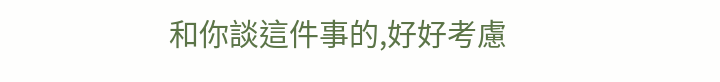和你談這件事的,好好考慮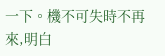一下。機不可失時不再來,明白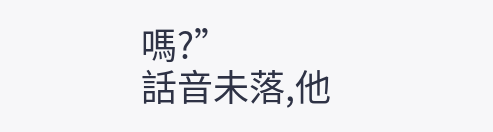嗎?”
話音未落,他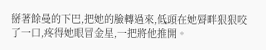掰著餘曼的下巴,把她的臉轉過來,低頭在她脣畔狠狠咬了一口,疼得她眼冒金星,一把將他推開。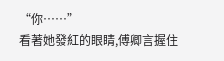“你……”
看著她發紅的眼睛,傅卿言握住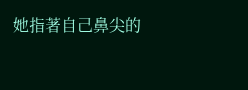她指著自己鼻尖的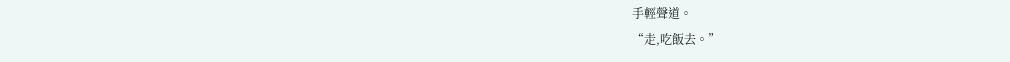手輕聲道。
“走,吃飯去。”